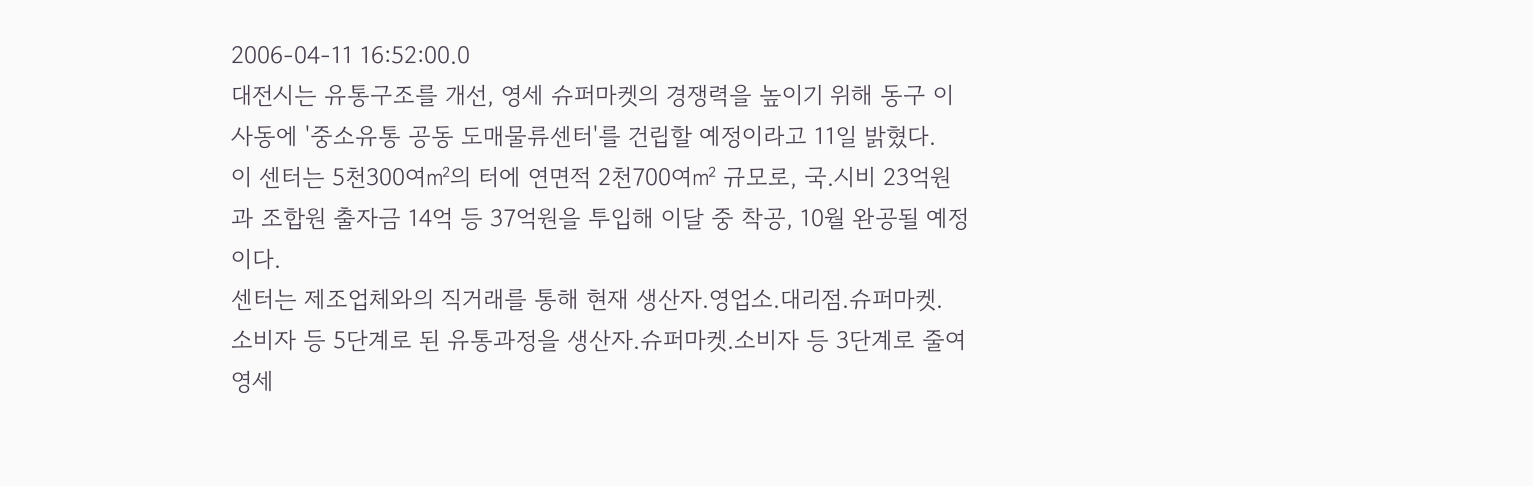2006-04-11 16:52:00.0
대전시는 유통구조를 개선, 영세 슈퍼마켓의 경쟁력을 높이기 위해 동구 이사동에 '중소유통 공동 도매물류센터'를 건립할 예정이라고 11일 밝혔다.
이 센터는 5천300여㎡의 터에 연면적 2천700여㎡ 규모로, 국.시비 23억원과 조합원 출자금 14억 등 37억원을 투입해 이달 중 착공, 10월 완공될 예정이다.
센터는 제조업체와의 직거래를 통해 현재 생산자.영업소.대리점.슈퍼마켓. 소비자 등 5단계로 된 유통과정을 생산자.슈퍼마켓.소비자 등 3단계로 줄여 영세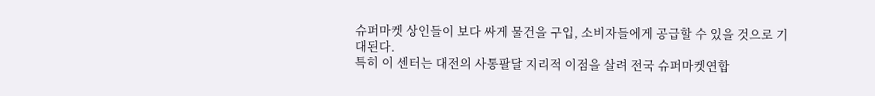슈퍼마켓 상인들이 보다 싸게 물건을 구입, 소비자들에게 공급할 수 있을 것으로 기대된다.
특히 이 센터는 대전의 사통팔달 지리적 이점을 살려 전국 슈퍼마켓연합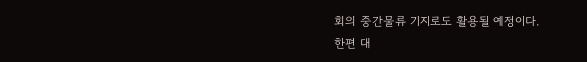회의 중간물류 기지로도 활용될 예정이다.
한편 대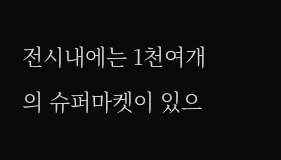전시내에는 1천여개의 슈퍼마켓이 있으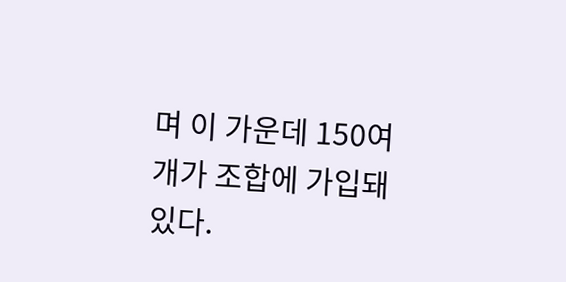며 이 가운데 150여개가 조합에 가입돼 있다.